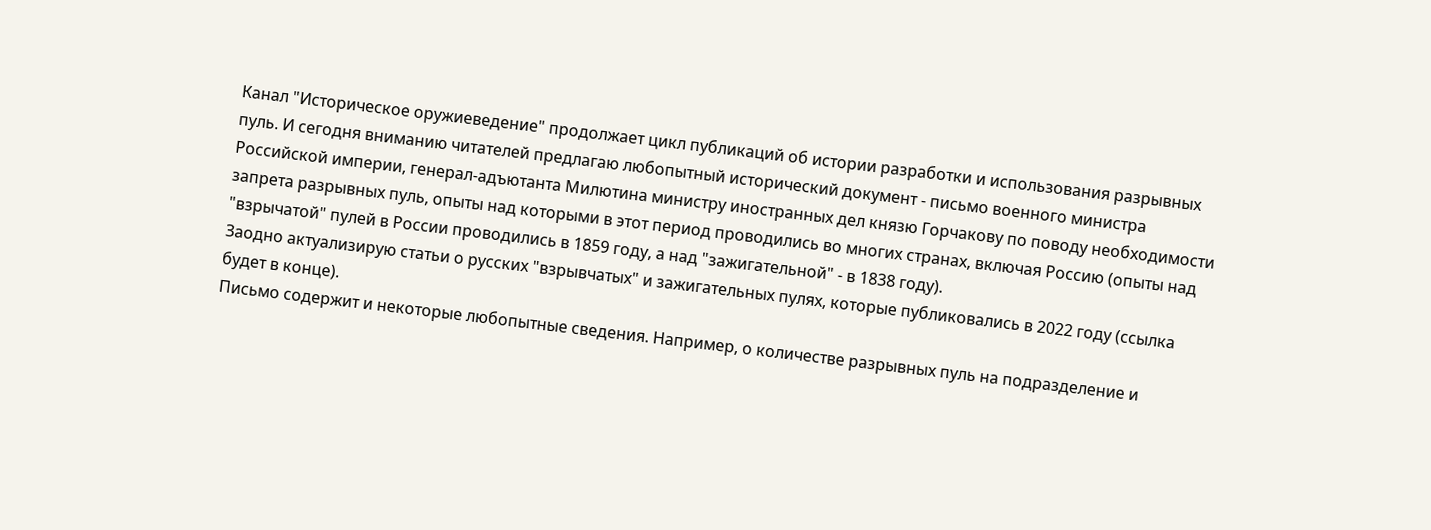Канал "Историческое оружиеведение" продолжает цикл публикаций об истории разработки и использования разрывных пуль. И сегодня вниманию читателей предлагаю любопытный исторический документ - письмо военного министра Российской империи, генерал-адъютанта Милютина министру иностранных дел князю Горчакову по поводу необходимости запрета разрывных пуль, опыты над которыми в этот период проводились во многих странах, включая Россию (опыты над "взрычатой" пулей в России проводились в 1859 году, а над "зажигательной" - в 1838 году).
Заодно актуализирую статьи о русских "взрывчатых" и зажигательных пулях, которые публиковались в 2022 году (ссылка будет в конце).
Письмо содержит и некоторые любопытные сведения. Например, о количестве разрывных пуль на подразделение и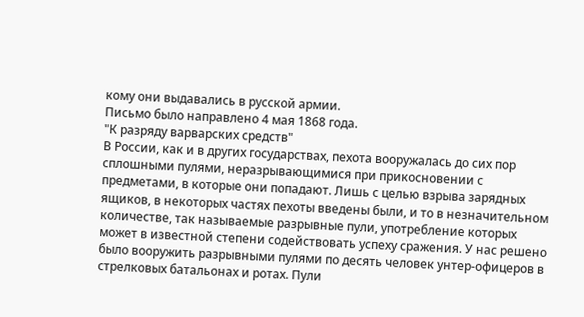кому они выдавались в русской армии.
Письмо было направлено 4 мая 1868 года.
"К разряду варварских средств"
В России, как и в других государствах, пехота вооружалась до сих пор сплошными пулями, неразрывающимися при прикосновении с предметами, в которые они попадают. Лишь с целью взрыва зарядных ящиков, в некоторых частях пехоты введены были, и то в незначительном количестве, так называемые разрывные пули, употребление которых может в известной степени содействовать успеху сражения. У нас решено было вооружить разрывными пулями по десять человек унтер-офицеров в стрелковых батальонах и ротах. Пули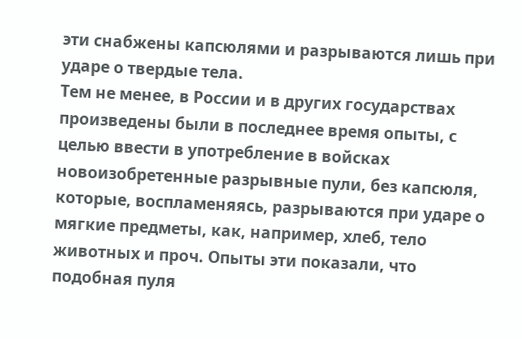эти снабжены капсюлями и разрываются лишь при ударе о твердые тела.
Тем не менее, в России и в других государствах произведены были в последнее время опыты, с целью ввести в употребление в войсках новоизобретенные разрывные пули, без капсюля, которые, воспламеняясь, разрываются при ударе о мягкие предметы, как, например, хлеб, тело животных и проч. Опыты эти показали, что подобная пуля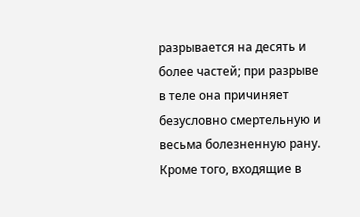разрывается на десять и более частей; при разрыве в теле она причиняет безусловно смертельную и весьма болезненную рану. Кроме того, входящие в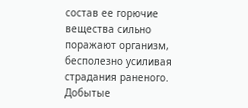состав ее горючие вещества сильно поражают организм, бесполезно усиливая страдания раненого. Добытые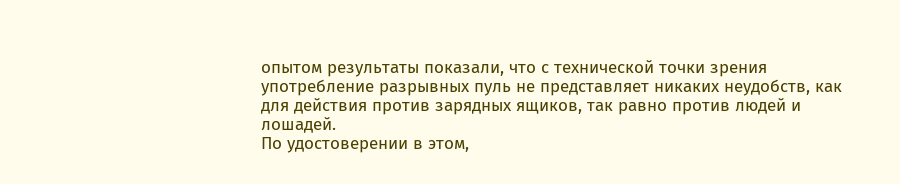опытом результаты показали, что с технической точки зрения употребление разрывных пуль не представляет никаких неудобств, как для действия против зарядных ящиков, так равно против людей и лошадей.
По удостоверении в этом,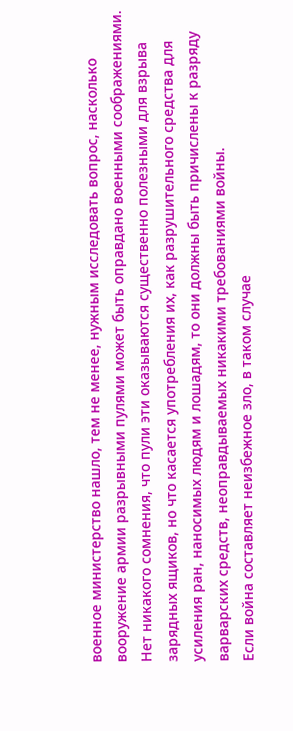военное министерство нашло, тем не менее, нужным исследовать вопрос, насколько вооружение армии разрывными пулями может быть оправдано военными соображениями. Нет никакого сомнения, что пули эти оказываются существенно полезными для взрыва зарядных ящиков, но что касается употребления их, как разрушительного средства для усиления ран, наносимых людям и лошадям, то они должны быть причислены к разряду варварских средств, неоправдываемых никакими требованиями войны.
Если война составляет неизбежное зло, в таком случае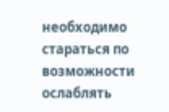необходимо стараться по возможности ослаблять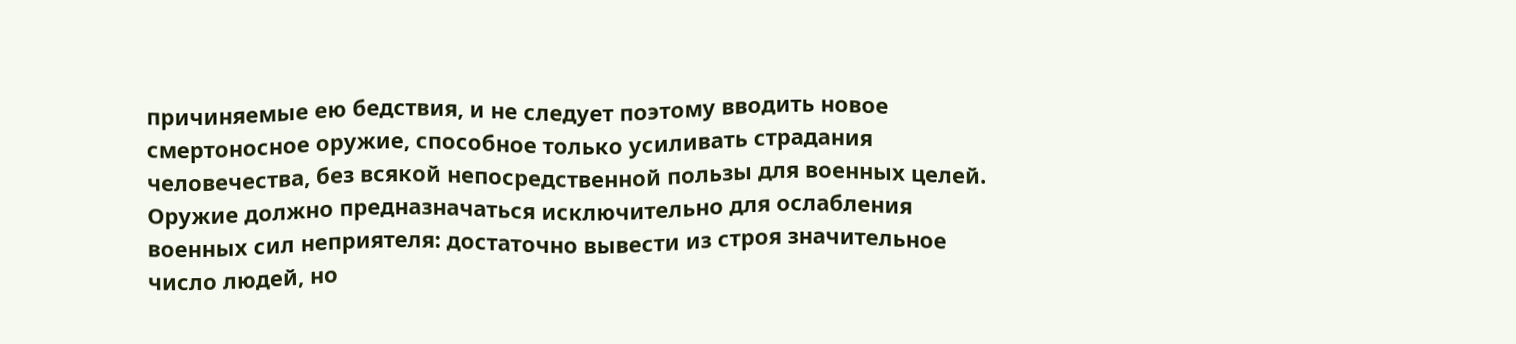причиняемые ею бедствия, и не следует поэтому вводить новое смертоносное оружие, способное только усиливать страдания человечества, без всякой непосредственной пользы для военных целей.
Оружие должно предназначаться исключительно для ослабления военных сил неприятеля: достаточно вывести из строя значительное число людей, но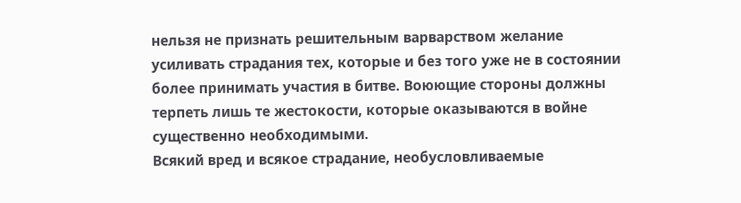нельзя не признать решительным варварством желание усиливать страдания тех, которые и без того уже не в состоянии более принимать участия в битве. Воюющие стороны должны терпеть лишь те жестокости, которые оказываются в войне существенно необходимыми.
Всякий вред и всякое страдание, необусловливаемые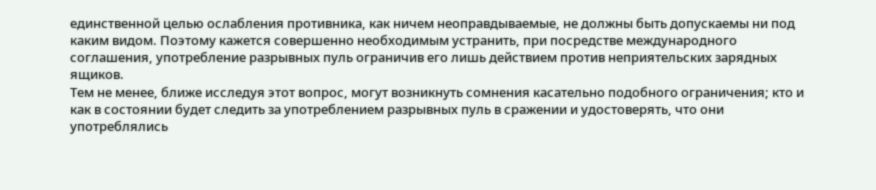единственной целью ослабления противника, как ничем неоправдываемые, не должны быть допускаемы ни под каким видом. Поэтому кажется совершенно необходимым устранить, при посредстве международного соглашения, употребление разрывных пуль ограничив его лишь действием против неприятельских зарядных ящиков.
Тем не менее, ближе исследуя этот вопрос, могут возникнуть сомнения касательно подобного ограничения; кто и как в состоянии будет следить за употреблением разрывных пуль в сражении и удостоверять, что они употреблялись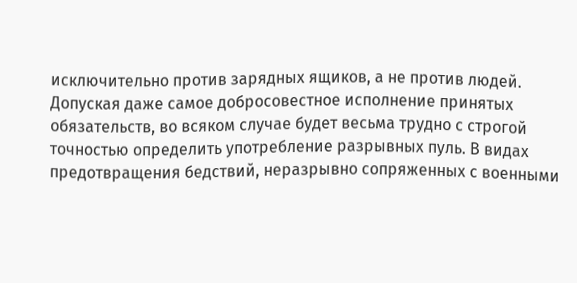исключительно против зарядных ящиков, а не против людей. Допуская даже самое добросовестное исполнение принятых обязательств, во всяком случае будет весьма трудно с строгой точностью определить употребление разрывных пуль. В видах предотвращения бедствий, неразрывно сопряженных с военными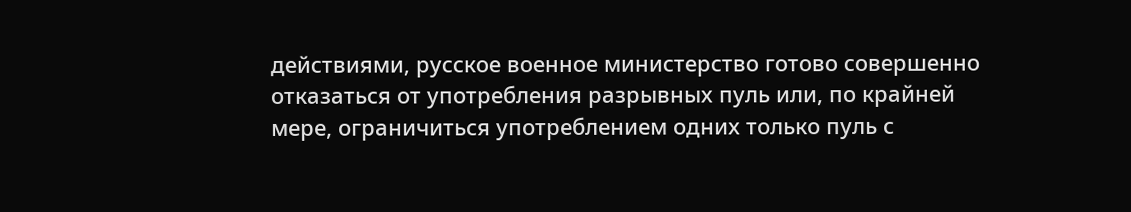действиями, русское военное министерство готово совершенно отказаться от употребления разрывных пуль или, по крайней мере, ограничиться употреблением одних только пуль с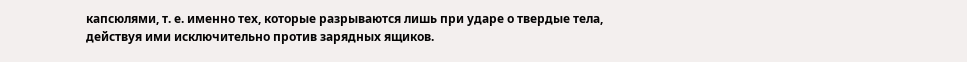капсюлями, т. е. именно тех, которые разрываются лишь при ударе о твердые тела, действуя ими исключительно против зарядных ящиков.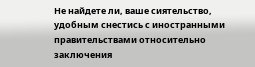Не найдете ли, ваше сиятельство, удобным снестись с иностранными правительствами относительно заключения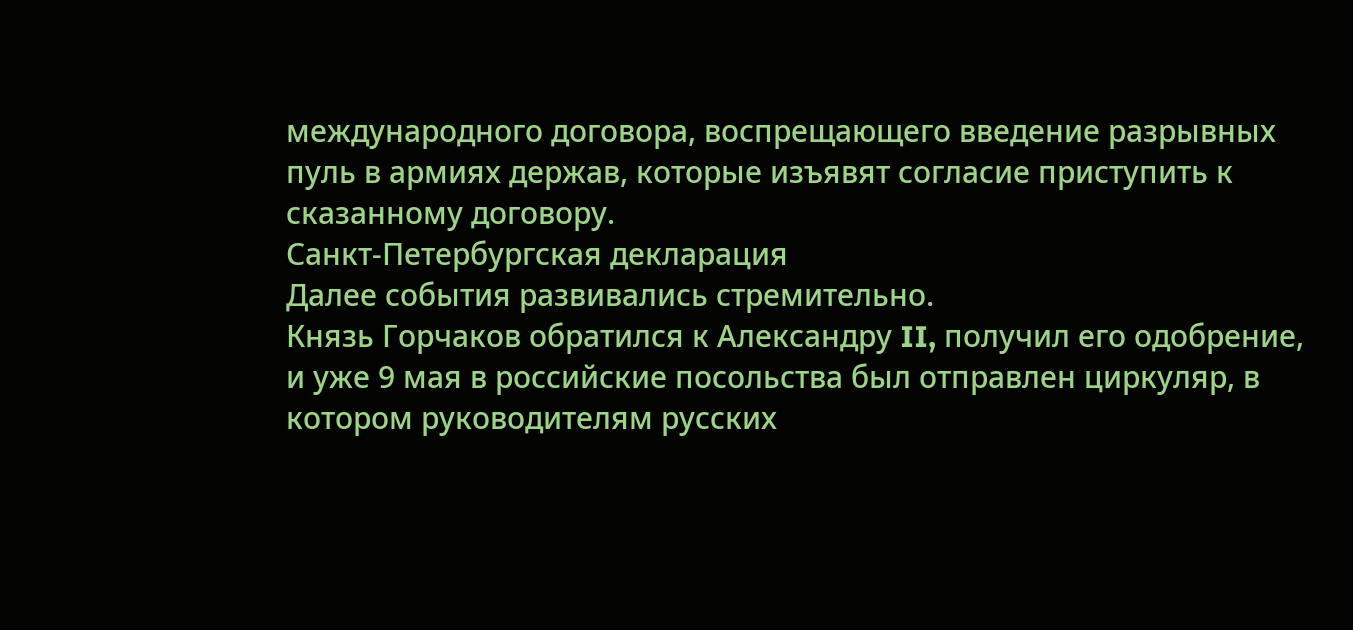международного договора, воспрещающего введение разрывных пуль в армиях держав, которые изъявят согласие приступить к сказанному договору.
Санкт-Петербургская декларация
Далее события развивались стремительно.
Князь Горчаков обратился к Александру II, получил его одобрение, и уже 9 мая в российские посольства был отправлен циркуляр, в котором руководителям русских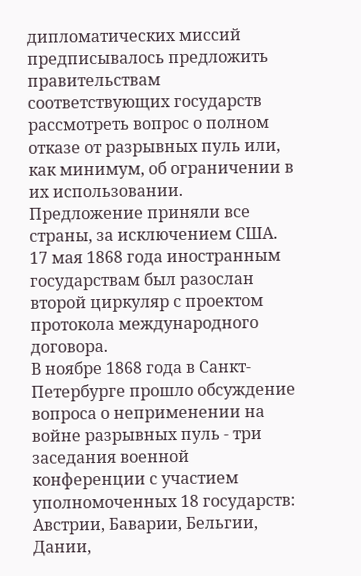дипломатических миссий предписывалось предложить правительствам соответствующих государств рассмотреть вопрос о полном отказе от разрывных пуль или, как минимум, об ограничении в их использовании.
Предложение приняли все страны, за исключением США.
17 мая 1868 года иностранным государствам был разослан второй циркуляр с проектом протокола международного договора.
В ноябре 1868 года в Санкт-Петербурге прошло обсуждение вопроса о неприменении на войне разрывных пуль - три заседания военной конференции с участием уполномоченных 18 государств: Австрии, Баварии, Бельгии, Дании,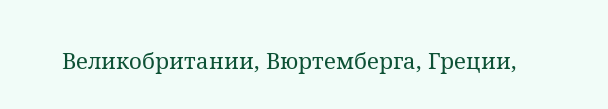Великобритании, Вюртемберга, Греции,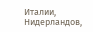Италии, Нидерландов,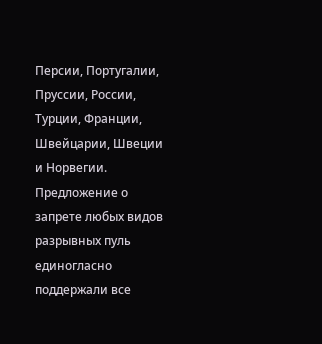Персии, Португалии, Пруссии, России, Турции, Франции, Швейцарии, Швеции и Норвегии.
Предложение о запрете любых видов разрывных пуль единогласно поддержали все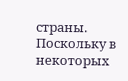страны. Поскольку в некоторых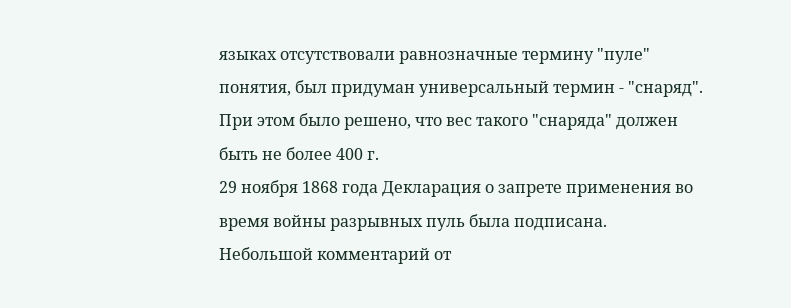языках отсутствовали равнозначные термину "пуле" понятия, был придуман универсальный термин - "снаряд". При этом было решено, что вес такого "снаряда" должен быть не более 400 г.
29 ноября 1868 года Декларация о запрете применения во время войны разрывных пуль была подписана.
Небольшой комментарий от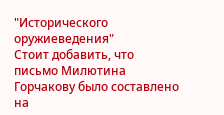"Исторического оружиеведения"
Стоит добавить, что письмо Милютина Горчакову было составлено на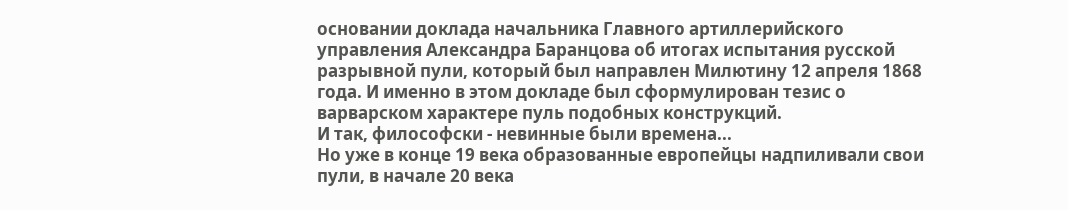основании доклада начальника Главного артиллерийского управления Александра Баранцова об итогах испытания русской разрывной пули, который был направлен Милютину 12 апреля 1868 года. И именно в этом докладе был сформулирован тезис о варварском характере пуль подобных конструкций.
И так, философски - невинные были времена...
Но уже в конце 19 века образованные европейцы надпиливали свои пули, в начале 20 века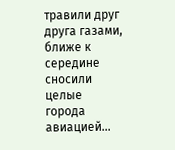травили друг друга газами, ближе к середине сносили целые города авиацией...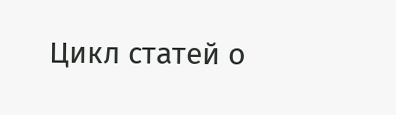Цикл статей о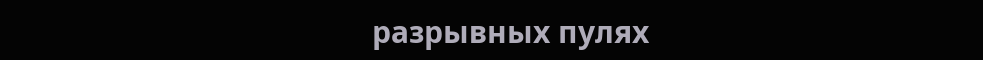разрывных пулях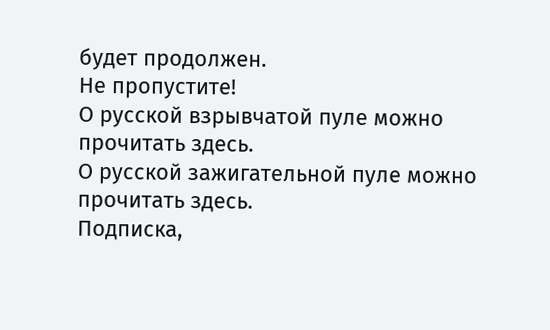будет продолжен.
Не пропустите!
О русской взрывчатой пуле можно прочитать здесь.
О русской зажигательной пуле можно прочитать здесь.
Подписка,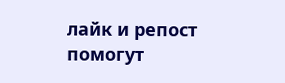лайк и репост помогут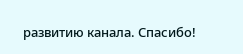развитию канала. Спасибо!